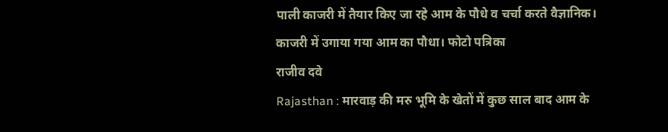पाली काजरी में तैयार किए जा रहे आम के पौधे व चर्चा करते वैज्ञानिक। काजरी में उगाया गया आम का पौधा। फोटो पत्रिका
राजीव दवे
Rajasthan : मारवाड़ की मरु भूमि के खेतों में कुछ साल बाद आम के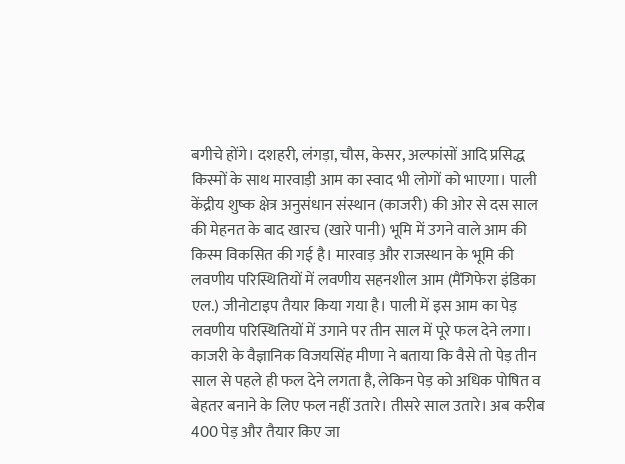बगीचे होंगे। दशहरी, लंगड़ा, चौस, केसर, अल्फांसों आदि प्रसिद्ध किस्मों के साथ मारवाड़ी आम का स्वाद भी लोगों को भाएगा। पाली केंद्रीय शुष्क क्षेत्र अनुसंधान संस्थान (काजरी) की ओर से दस साल की मेहनत के बाद खारच (खारे पानी) भूमि में उगने वाले आम की किस्म विकसित की गई है। मारवाड़ और राजस्थान के भूमि की लवणीय परिस्थितियों में लवणीय सहनशील आम (मैंगिफेरा इंडिका एल.) जीनोटाइप तैयार किया गया है। पाली में इस आम का पेड़ लवणीय परिस्थितियों में उगाने पर तीन साल में पूरे फल देने लगा।
काजरी के वैज्ञानिक विजयसिंह मीणा ने बताया कि वैसे तो पेड़ तीन साल से पहले ही फल देने लगता है, लेकिन पेड़ को अधिक पोषित व बेहतर बनाने के लिए फल नहीं उतारे। तीसरे साल उतारे। अब करीब 400 पेड़ और तैयार किए जा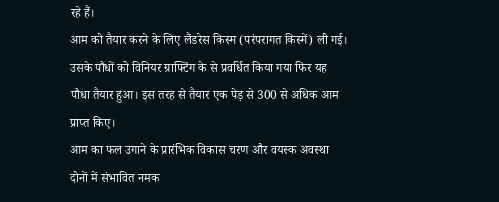रहे हैं।
आम को तैयार करने के लिए लैंडरेस किस्म (परंपरागत किस्में) ली गई। उसके पौधों को विनियर ग्राफ्टिंग के से प्रवर्धित किया गया फिर यह पौधा तैयार हुआ। इस तरह से तैयार एक पेड़ से 300 से अधिक आम प्राप्त किए।
आम का फल उगाने के प्रारंभिक विकास चरण और वयस्क अवस्था दोनों में संभावित नमक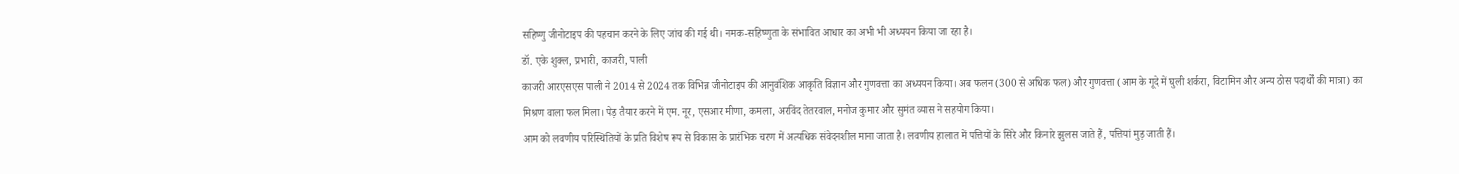सहिष्णु जीनोटाइप की पहचान करने के लिए जांच की गई थी। नमक-सहिष्णुता के संभावित आधार का अभी भी अध्ययन किया जा रहा है।
डॉ. एके शुक्ल, प्रभारी, काजरी, पाली
काजरी आरएसएस पाली ने 2014 से 2024 तक विभिन्न जीनोटाइप की आनुवंशिक आकृति विज्ञान और गुणवत्ता का अध्ययन किया। अब फलन (300 से अधिक फल) और गुणवत्ता (आम के गूदे में घुली शर्करा, विटामिन और अन्य ठोस पदार्थों की मात्रा) का मिश्रण वाला फल मिला। पेड़ तैयार करने में एम. नूर, एसआर मीणा, कमला, अरविंद तेतरवाल, मनोज कुमार और सुमंत व्यास ने सहयोग किया।
आम को लवणीय परिस्थितियों के प्रति विशेष रूप से विकास के प्रारंभिक चरण में अत्यधिक संवेदनशील माना जाता है। लवणीय हालात में पत्तियों के सिरे और किनारे झुलस जाते हैं, पत्तियां मुड़ जाती हैं।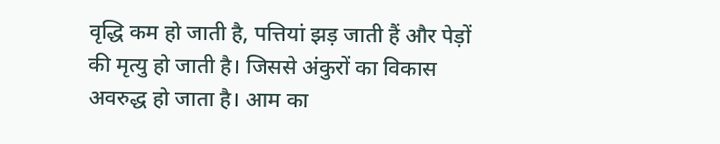वृद्धि कम हो जाती है, पत्तियां झड़ जाती हैं और पेड़ों की मृत्यु हो जाती है। जिससे अंकुरों का विकास अवरुद्ध हो जाता है। आम का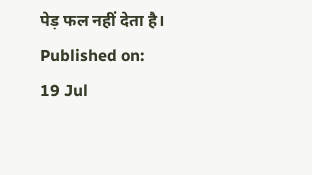पेड़ फल नहीं देता है।
Published on:
19 Jul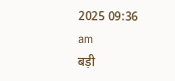2025 09:36 am
बड़ी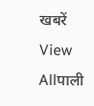खबरें
View Allपाली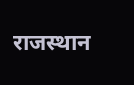राजस्थान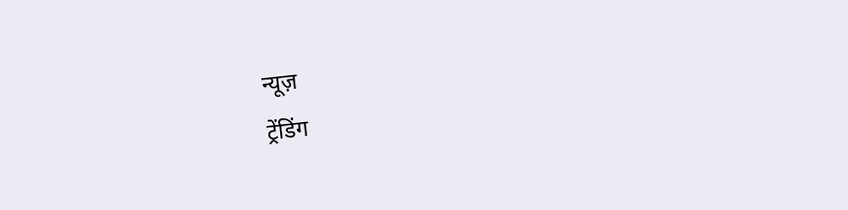न्यूज़
ट्रेंडिंग